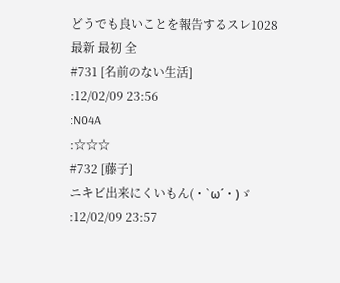どうでも良いことを報告するスレ1028
最新 最初 全
#731 [名前のない生活]
:12/02/09 23:56
:N04A
:☆☆☆
#732 [藤子]
ニキビ出来にくいもん(・`ω´・)ゞ
:12/02/09 23:57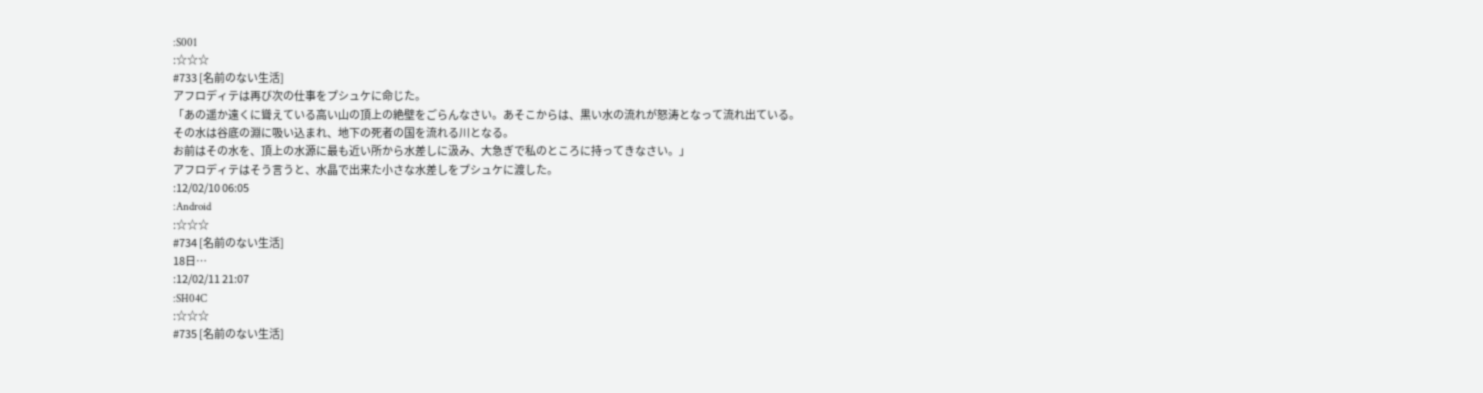:S001
:☆☆☆
#733 [名前のない生活]
アフロディテは再び次の仕事をプシュケに命じた。
「あの遥か遠くに聳えている高い山の頂上の絶壁をごらんなさい。あそこからは、黒い水の流れが怒涛となって流れ出ている。
その水は谷底の淵に吸い込まれ、地下の死者の国を流れる川となる。
お前はその水を、頂上の水源に最も近い所から水差しに汲み、大急ぎで私のところに持ってきなさい。」
アフロディテはそう言うと、水晶で出来た小さな水差しをプシュケに渡した。
:12/02/10 06:05
:Android
:☆☆☆
#734 [名前のない生活]
18日…
:12/02/11 21:07
:SH04C
:☆☆☆
#735 [名前のない生活]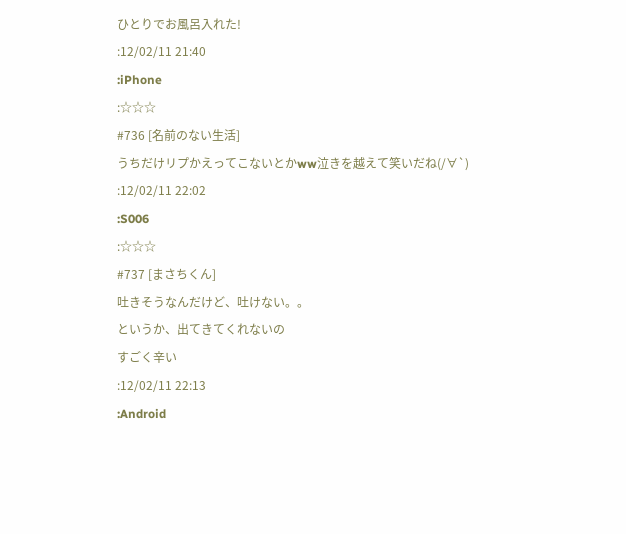ひとりでお風呂入れた!
:12/02/11 21:40
:iPhone
:☆☆☆
#736 [名前のない生活]
うちだけリプかえってこないとかww泣きを越えて笑いだね(/∀`)
:12/02/11 22:02
:S006
:☆☆☆
#737 [まさちくん]
吐きそうなんだけど、吐けない。。
というか、出てきてくれないの
すごく辛い
:12/02/11 22:13
:Android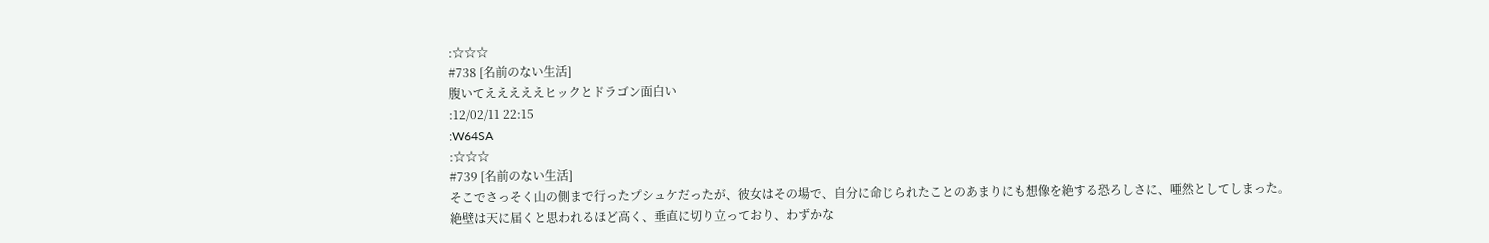:☆☆☆
#738 [名前のない生活]
腹いてえええええヒックとドラゴン面白い
:12/02/11 22:15
:W64SA
:☆☆☆
#739 [名前のない生活]
そこでさっそく山の側まで行ったプシュケだったが、彼女はその場で、自分に命じられたことのあまりにも想像を絶する恐ろしさに、唖然としてしまった。
絶壁は天に届くと思われるほど高く、垂直に切り立っており、わずかな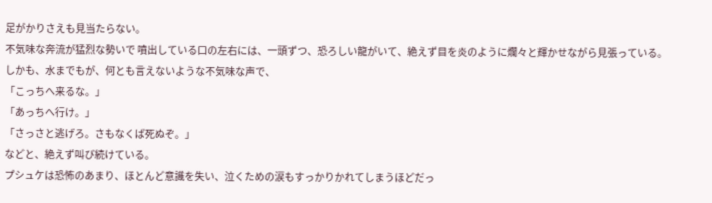足がかりさえも見当たらない。
不気味な奔流が猛烈な勢いで 噴出している口の左右には、一頭ずつ、恐ろしい龍がいて、絶えず目を炎のように爛々と輝かせながら見張っている。
しかも、水までもが、何とも言えないような不気味な声で、
「こっちへ来るな。」
「あっちへ行け。」
「さっさと逃げろ。さもなくば死ぬぞ。」
などと、絶えず叫び続けている。
プシュケは恐怖のあまり、ほとんど意識を失い、泣くための涙もすっかりかれてしまうほどだっ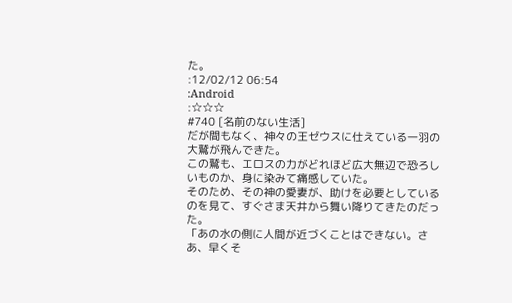た。
:12/02/12 06:54
:Android
:☆☆☆
#740 [名前のない生活]
だが間もなく、神々の王ゼウスに仕えている一羽の大鷲が飛んできた。
この鷲も、エロスの力がどれほど広大無辺で恐ろしいものか、身に染みて痛感していた。
そのため、その神の愛妻が、助けを必要としているのを見て、すぐさま天井から舞い降りてきたのだった。
「あの水の側に人間が近づくことはできない。さあ、早くそ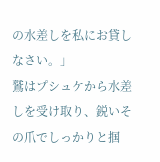の水差しを私にお貸しなさい。」
鷲はプシュケから水差しを受け取り、鋭いその爪でしっかりと掴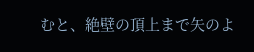むと、絶壁の頂上まで矢のよ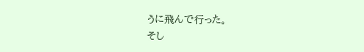うに飛んで行った。
そし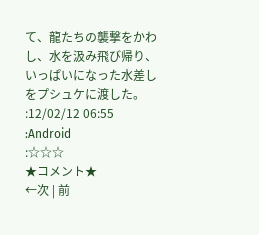て、龍たちの襲撃をかわし、水を汲み飛び帰り、いっぱいになった水差しをプシュケに渡した。
:12/02/12 06:55
:Android
:☆☆☆
★コメント★
←次 | 前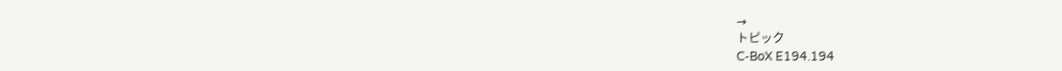→
トピック
C-BoX E194.194